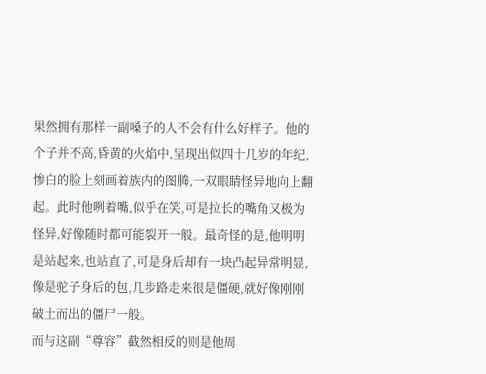果然拥有那样一副嗓子的人不会有什么好样子。他的个子并不高,昏黄的火焰中,呈现出似四十几岁的年纪,惨白的脸上刻画着族内的图腾,一双眼睛怪异地向上翻起。此时他咧着嘴,似乎在笑,可是拉长的嘴角又极为怪异,好像随时都可能裂开一般。最奇怪的是,他明明是站起来,也站直了,可是身后却有一块凸起异常明显,像是驼子身后的包,几步路走来很是僵硬,就好像刚刚破土而出的僵尸一般。
而与这副“尊容”截然相反的则是他周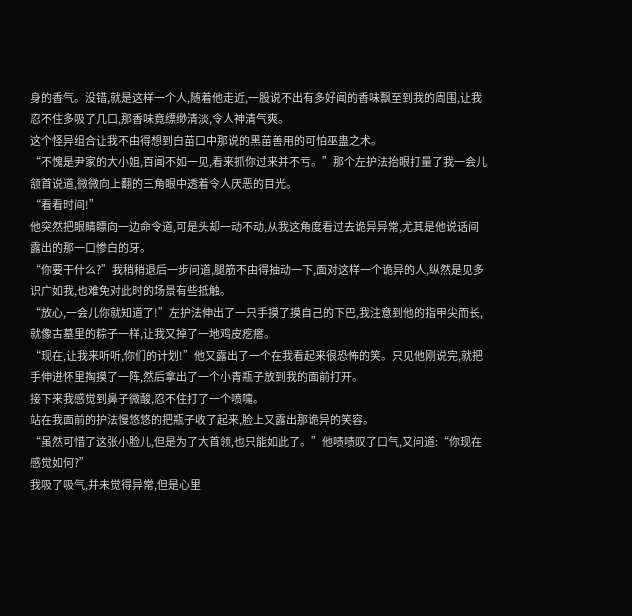身的香气。没错,就是这样一个人,随着他走近,一股说不出有多好闻的香味飘至到我的周围,让我忍不住多吸了几口,那香味竟缥缈清淡,令人神清气爽。
这个怪异组合让我不由得想到白苗口中那说的黑苗善用的可怕巫蛊之术。
“不愧是尹家的大小姐,百闻不如一见,看来抓你过来并不亏。”那个左护法抬眼打量了我一会儿颔首说道,微微向上翻的三角眼中透着令人厌恶的目光。
“看看时间!”
他突然把眼睛瞟向一边命令道,可是头却一动不动,从我这角度看过去诡异异常,尤其是他说话间露出的那一口惨白的牙。
“你要干什么?”我稍稍退后一步问道,腿筋不由得抽动一下,面对这样一个诡异的人,纵然是见多识广如我,也难免对此时的场景有些抵触。
“放心,一会儿你就知道了!”左护法伸出了一只手摸了摸自己的下巴,我注意到他的指甲尖而长,就像古墓里的粽子一样,让我又掉了一地鸡皮疙瘩。
“现在,让我来听听,你们的计划!”他又露出了一个在我看起来很恐怖的笑。只见他刚说完,就把手伸进怀里掏摸了一阵,然后拿出了一个小青瓶子放到我的面前打开。
接下来我感觉到鼻子微酸,忍不住打了一个喷嚏。
站在我面前的护法慢悠悠的把瓶子收了起来,脸上又露出那诡异的笑容。
“虽然可惜了这张小脸儿,但是为了大首领,也只能如此了。”他啧啧叹了口气,又问道:“你现在感觉如何?”
我吸了吸气,并未觉得异常,但是心里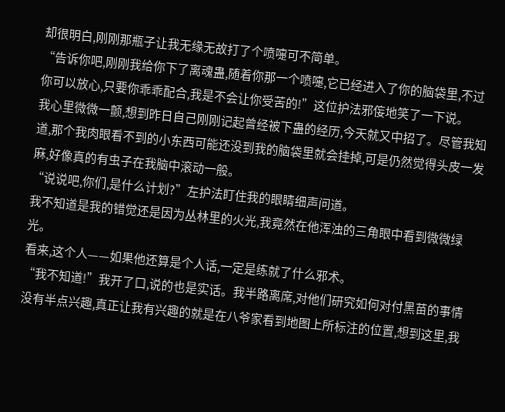却很明白,刚刚那瓶子让我无缘无故打了个喷嚏可不简单。
“告诉你吧,刚刚我给你下了离魂蛊,随着你那一个喷嚏,它已经进入了你的脑袋里,不过你可以放心,只要你乖乖配合,我是不会让你受苦的!”这位护法邪侫地笑了一下说。
我心里微微一颤,想到昨日自己刚刚记起曾经被下蛊的经历,今天就又中招了。尽管我知道,那个我肉眼看不到的小东西可能还没到我的脑袋里就会挂掉,可是仍然觉得头皮一发麻,好像真的有虫子在我脑中滚动一般。
“说说吧,你们,是什么计划?”左护法盯住我的眼睛细声问道。
我不知道是我的错觉还是因为丛林里的火光,我竟然在他浑浊的三角眼中看到微微绿光。
看来,这个人——如果他还算是个人话,一定是练就了什么邪术。
“我不知道!”我开了口,说的也是实话。我半路离席,对他们研究如何对付黑苗的事情没有半点兴趣,真正让我有兴趣的就是在八爷家看到地图上所标注的位置,想到这里,我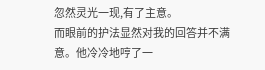忽然灵光一现,有了主意。
而眼前的护法显然对我的回答并不满意。他冷冷地哼了一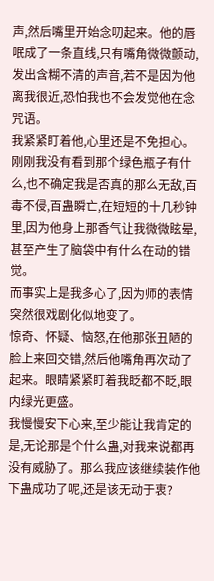声,然后嘴里开始念叨起来。他的唇呡成了一条直线,只有嘴角微微颤动,发出含糊不清的声音,若不是因为他离我很近,恐怕我也不会发觉他在念咒语。
我紧紧盯着他,心里还是不免担心。刚刚我没有看到那个绿色瓶子有什么,也不确定我是否真的那么无敌,百毒不侵,百蛊瞬亡,在短短的十几秒钟里,因为他身上那香气让我微微眩晕,甚至产生了脑袋中有什么在动的错觉。
而事实上是我多心了,因为师的表情突然很戏剧化似地变了。
惊奇、怀疑、恼怒,在他那张丑陋的脸上来回交错,然后他嘴角再次动了起来。眼睛紧紧盯着我眨都不眨,眼内绿光更盛。
我慢慢安下心来,至少能让我肯定的是,无论那是个什么蛊,对我来说都再没有威胁了。那么我应该继续装作他下蛊成功了呢,还是该无动于衷?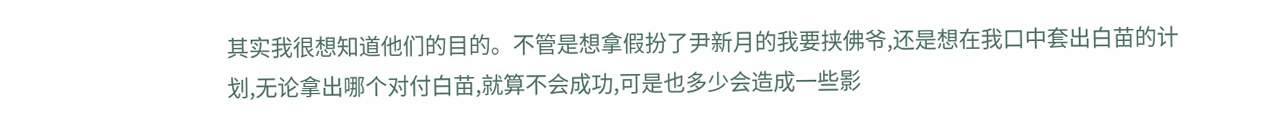其实我很想知道他们的目的。不管是想拿假扮了尹新月的我要挟佛爷,还是想在我口中套出白苗的计划,无论拿出哪个对付白苗,就算不会成功,可是也多少会造成一些影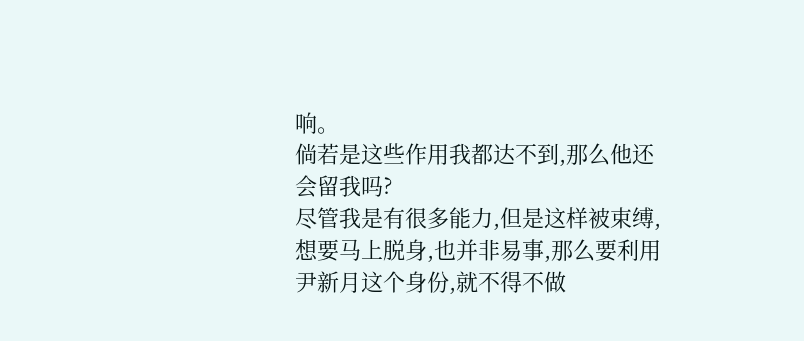响。
倘若是这些作用我都达不到,那么他还会留我吗?
尽管我是有很多能力,但是这样被束缚,想要马上脱身,也并非易事,那么要利用尹新月这个身份,就不得不做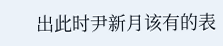出此时尹新月该有的表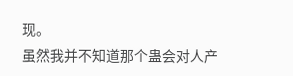现。
虽然我并不知道那个蛊会对人产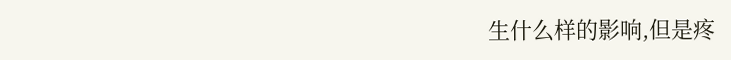生什么样的影响,但是疼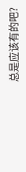总是应该有的吧?